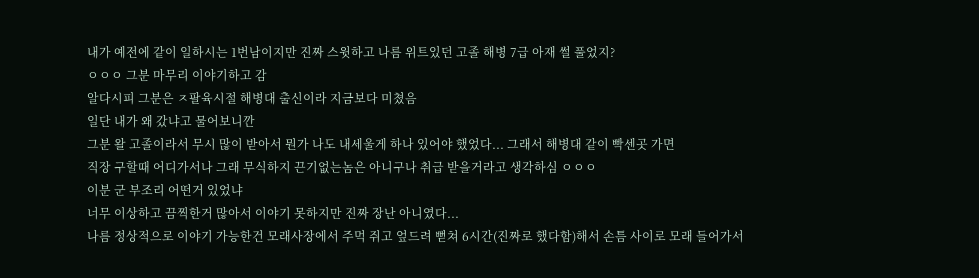내가 예전에 같이 일하시는 1번남이지만 진짜 스윗하고 나름 위트있던 고졸 해병 7급 아재 썰 풀었지?
ㅇㅇㅇ 그분 마무리 이야기하고 감
알다시피 그분은 ㅈ팔육시절 해병대 출신이라 지금보다 미쳤음
일단 내가 왜 갔냐고 물어보니깐
그분 왈 고졸이라서 무시 많이 받아서 뭔가 나도 내세울게 하나 있어야 했었다... 그래서 해병대 같이 빡센곳 가면
직장 구할때 어디가서나 그래 무식하지 끈기없는놈은 아니구나 취급 받을거라고 생각하심 ㅇㅇㅇ
이분 군 부조리 어떤거 있었냐
너무 이상하고 끔찍한거 많아서 이야기 못하지만 진짜 장난 아니였다...
나름 정상적으로 이야기 가능한건 모래사장에서 주먹 쥐고 엎드려 뻗쳐 6시간(진짜로 했다함)해서 손틈 사이로 모래 들어가서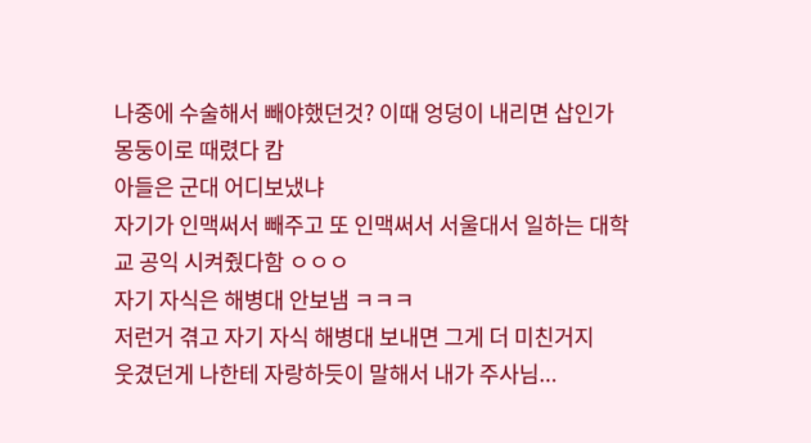나중에 수술해서 빼야했던것? 이때 엉덩이 내리면 삽인가 몽둥이로 때렸다 캄
아들은 군대 어디보냈냐
자기가 인맥써서 빼주고 또 인맥써서 서울대서 일하는 대학교 공익 시켜줬다함 ㅇㅇㅇ
자기 자식은 해병대 안보냄 ㅋㅋㅋ
저런거 겪고 자기 자식 해병대 보내면 그게 더 미친거지
웃겼던게 나한테 자랑하듯이 말해서 내가 주사님...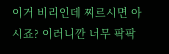이거 비리인데 찌르시면 아시죠? 이러니깐 너무 팍팍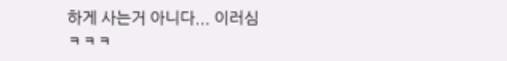하게 사는거 아니다... 이러심 ㅋㅋㅋ